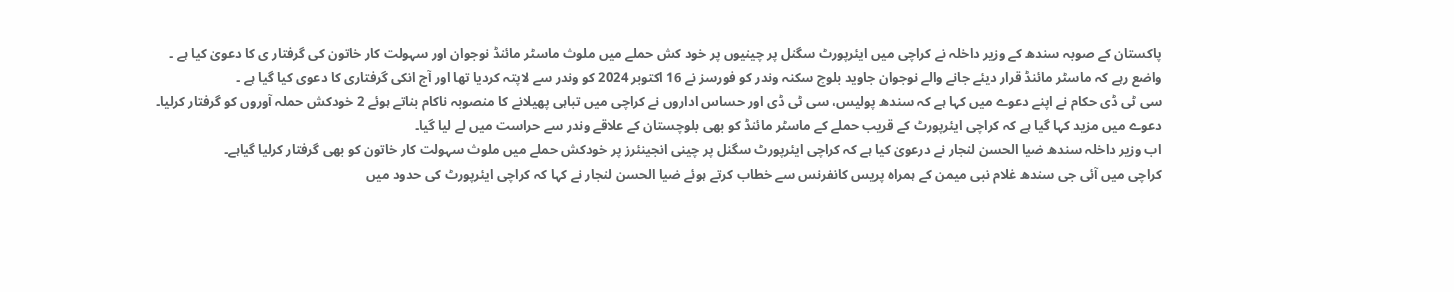پاکستان کے صوبہ سندھ کے وزیر داخلہ نے کراچی میں ایئرپورٹ سگنل پر چینیوں پر خود کش حملے میں ملوث ماسٹر مائنڈ نوجوان اور سہولت کار خاتون کی گرفتار ی کا دعویٰ کیا ہے ۔
واضع رہے کہ ماسٹر مائنڈ قرار دیئے جانے والے نوجوان جاوید بلوچ سکنہ وندر کو فورسز نے 16 اکتوبر 2024 کو وندر سے لاپتہ کردیا تھا اور آج انکی گرفتاری کا دعوی کیا گیا ہے ۔
سی ٹی ڈی حکام نے اپنے دعوے میں کہا ہے کہ سندھ پولیس، سی ٹی ڈی اور حساس اداروں نے کراچی میں تباہی پھیلانے کا منصوبہ ناکام بناتے ہوئے 2 خودکش حملہ آوروں کو گرفتار کرلیا۔
دعوے میں مزید کہا گیا ہے کہ کراچی ایئرپورٹ کے قریب حملے کے ماسٹر مائنڈ کو بھی بلوچستان کے علاقے وندر سے حراست میں لے لیا گیا۔
اب وزیر داخلہ سندھ ضیا الحسن لنجار نے درعویٰ کیا ہے کہ کراچی ایئرپورٹ سگنل پر چینی انجینئرز پر خودکش حملے میں ملوث سہولت کار خاتون کو بھی گرفتار کرلیا گیاہے۔
کراچی میں آئی جی سندھ غلام نبی میمن کے ہمراہ پریس کانفرنس سے خطاب کرتے ہوئے ضیا الحسن لنجار نے کہا کہ کراچی ایئرپورٹ کی حدود میں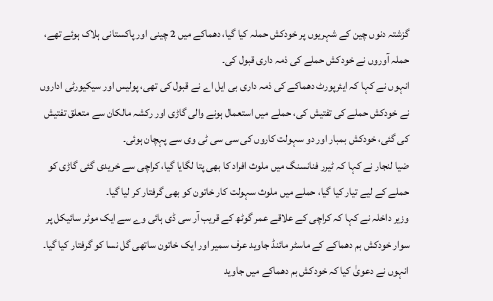گزشتہ دنوں چین کے شہریوں پر خودکش حملہ کیا گیا، دھماکے میں 2 چینی اور پاکستانی ہلاک ہوئے تھے، حملہ آوروں نے خودکش حملے کی ذمہ داری قبول کی۔
انہوں نے کہا کہ ایئرپورٹ دھماکے کی ذمہ داری بی ایل اے نے قبول کی تھی، پولیس اور سیکیورٹی اداروں نے خودکش حملے کی تفتیش کی، حملے میں استعمال ہونے والی گاڑی اور رکشہ مالکان سے متعلق تفتیش کی گئی، خودکش بمبار اور دو سہولت کاروں کی سی سی ٹی وی سے پہچان ہوئی۔
ضیا لنجار نے کہا کہ ٹیرر فنانسنگ میں ملوث افراد کا بھی پتا لگایا گیا، کراچی سے خریدی گئی گاڑی کو حملے کے لیے تیار کیا گیا، حملے میں ملوث سہولت کار خاتون کو بھی گرفتار کر لیا گیا۔
وزیر داخلہ نے کہا کہ کراچی کے علاقے عمر گوٹھ کے قریب آر سی ڈی ہائی وے سے ایک موٹر سائیکل پر سوار خودکش بم دھماکے کے ماسٹر مائنڈ جاوید عرف سمیر اور ایک خاتون ساتھی گل نسا کو گرفتار کیا گیا۔
انہوں نے دعویٰ کیا کہ خودکش بم دھماکے میں جاوید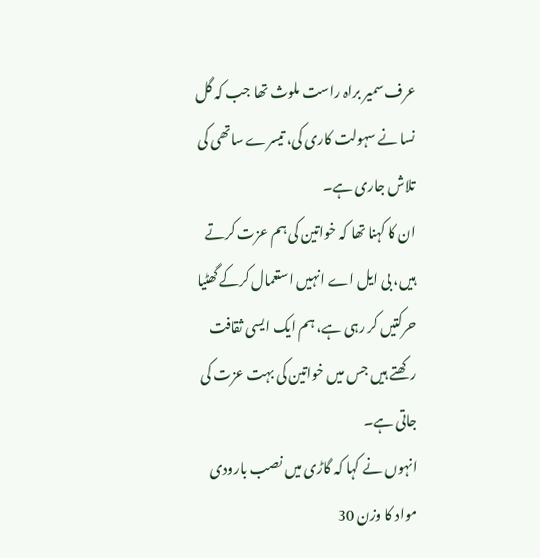عرف سمیر براہ راست ملوث تھا جب کہ گل نسا نے سہولت کاری کی، تیسرے ساتھی کی تلاش جاری ہے۔
ان کا کہنا تھا کہ خواتین کی ہم عزت کرتے ہیں، بی ایل اے انہیں استعمال کرکے گھٹیا حرکتیں کر رہی ہے، ہم ایک ایسی ثقافت رکھتے ہیں جس میں خواتین کی بہت عزت کی جاتی ہے۔
انہوں نے کہا کہ گاڑی میں نصب بارودی مواد کا وزن 30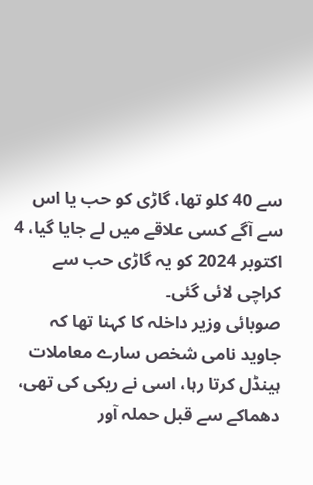سے 40 کلو تھا، گاڑی کو حب یا اس سے آگے کسی علاقے میں لے جایا گیا، 4 اکتوبر 2024 کو یہ گاڑی حب سے کراچی لائی گئی۔
صوبائی وزیر داخلہ کا کہنا تھا کہ جاوید نامی شخص سارے معاملات ہینڈل کرتا رہا، اسی نے ریکی کی تھی، دھماکے سے قبل حملہ آور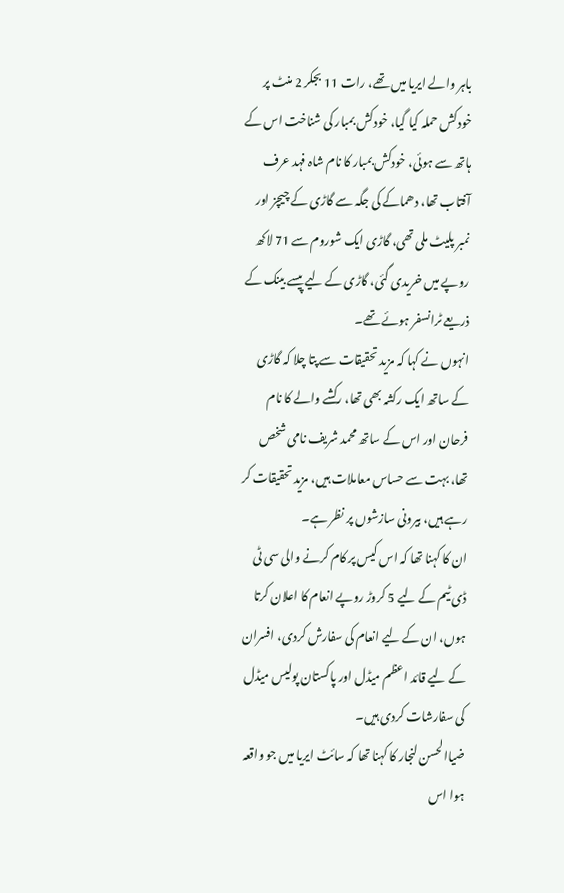باہر والے ایریا میں تھے، رات 11 بجکر 2 منٹ پر خودکش حملہ کیا گیا، خودکش بمبار کی شناخت اس کے ہاتھ سے ہوئی، خودکش بمبار کا نام شاہ فہد عرف آفتاب تھا، دھماکے کی جگہ سے گاڑی کے چیچز اور نمبر پلیٹ ملی تھی، گاڑی ایک شوروم سے 71 لاکھ روپے میں خریدی گئی، گاڑی کے لیے پیسے بینک کے ذریعے ٹرانسفر ہوئے تھے۔
انہوں نے کہا کہ مزید تحقیقات سے پتا چلا کہ گاڑی کے ساتھ ایک رکشہ بھی تھا، رکشے والے کا نام فرحان اور اس کے ساتھ محمد شریف نامی شخص تھا، بہت سے حساس معاملات ہیں، مزید تحقیقات کر رہے ہیں، بیرونی سازشوں پر نظر ہے۔
ان کا کہنا تھا کہ اس کیس پر کام کرنے والی سی ٹی ڈی ٹیم کے لیے 5 کروڑ روپے انعام کا اعلان کرتا ہوں، ان کے لیے انعام کی سفارش کردی، افسران کے لیے قائد اعظم میڈل اور پاکستان پولیس میڈل کی سفارشات کردی ہیں۔
ضیاالحسن لنجار کا کہنا تھا کہ سائٹ ایریا میں جو واقعہ ہوا اس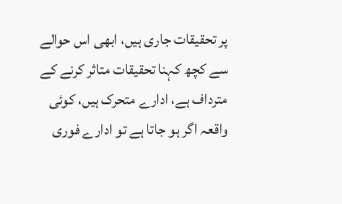پر تحقیقات جاری ہیں، ابھی اس حوالے سے کچھ کہنا تحقیقات متاثر کرنے کے مترداف ہے، ادارے متحرک ہیں، کوئی واقعہ اگر ہو جاتا ہے تو ادارے فوری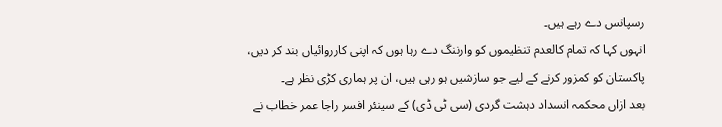رسپانس دے رہے ہیں۔
انہوں کہا کہ تمام کالعدم تنظیموں کو وارننگ دے رہا ہوں کہ اپنی کارروائیاں بند کر دیں، پاکستان کو کمزور کرنے کے لیے جو سازشیں ہو رہی ہیں، ان پر ہماری کڑی نظر ہے۔
بعد ازاں محکمہ انسداد دہشت گردی (سی ٹی ڈی) کے سینئر افسر راجا عمر خطاب نے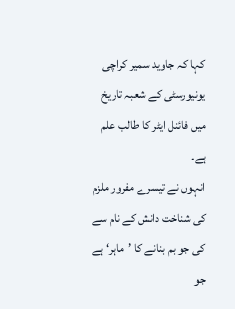کہا کہ جاوید سمیر کراچی یونیورسٹی کے شعبہ تاریخ میں فائنل ایٹر کا طالب علم ہے۔
انہوں نے تیسرے مفرور ملزم کی شناخت دانش کے نام سے کی جو بم بنانے کا ’ماہر‘ ہے جو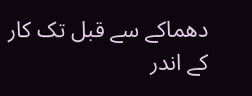دھماکے سے قبل تک کار کے اندر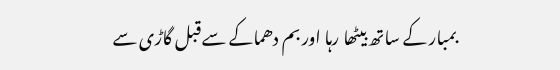بمبار کے ساتھ بیٹھا رہا اور بم دھماکے سے قبل گاڑی سے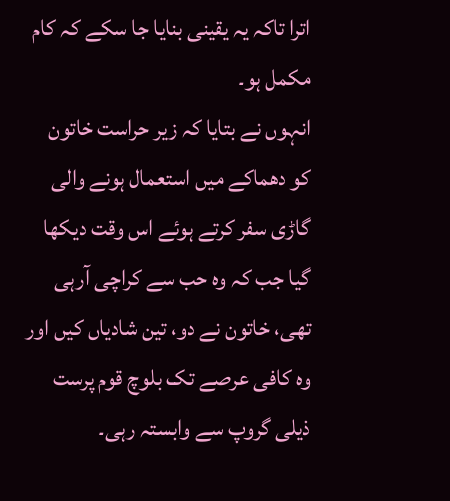اترا تاکہ یہ یقینی بنایا جا سکے کہ کام مکمل ہو۔
انہوں نے بتایا کہ زیر حراست خاتون کو دھماکے میں استعمال ہونے والی گاڑی سفر کرتے ہوئے اس وقت دیکھا گیا جب کہ وہ حب سے کراچی آرہی تھی، خاتون نے دو، تین شادیاں کیں اور وہ کافی عرصے تک بلوچ قوم پرست ذیلی گروپ سے وابستہ رہی۔